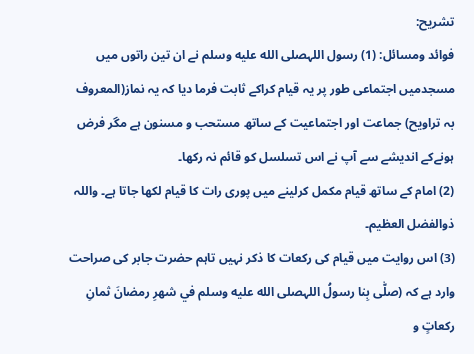تشریح:
فوائد ومسائل: (1) رسول اللہصلى الله عليه وسلم نے ان تین راتوں میں مسجدمیں اجتماعی طور پر یہ قیام کراکے ثابت فرما دیا کہ یہ نماز(المعروف بہ تراویح) جماعت اور اجتماعیت کے ساتھ مستحب و مسنون ہے مگر فرض ہونےکے اندیشے سے آپ نے اس تسلسل کو قائم نہ رکھا۔
(2) امام کے ساتھ قیام مکمل کرلینے میں پوری رات کا قیام لکھا جاتا ہے۔ واللہ ذوالفضل العظیم۔
(3) اس روایت میں قیام کی رکعات کا ذکر نہیں تاہم حضرت جابر کی صراحت وارد ہے کہ (صلّٰی بِنا رسولُ اللہصلى الله عليه وسلم في شهرِ رمضانَ ثمانِ رکعاتٍ و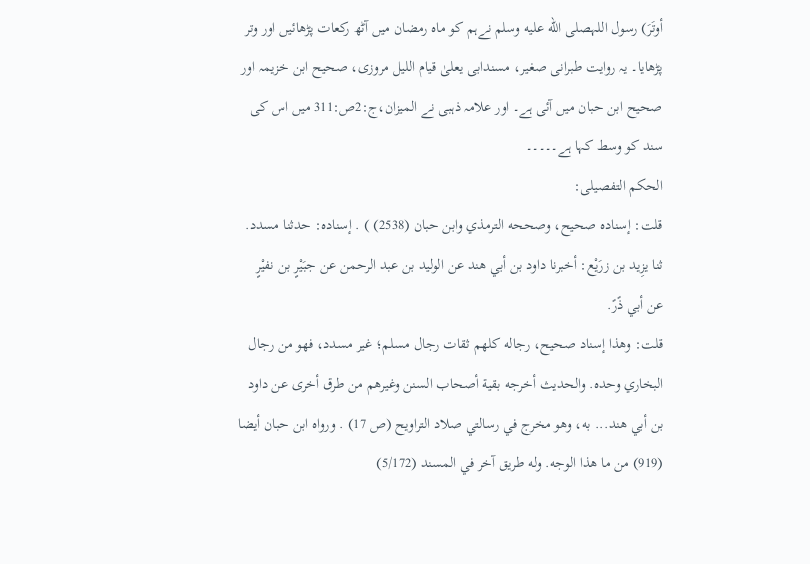أوتَرَ) رسول اللہصلى الله عليه وسلم نےہم کو ماہ رمضان میں آٹھ رکعات پڑھائیں اور وتر پڑھایا۔ یہ روایت طبرانی صغیر، مسندابی یعلیٰ قیام اللیل مروزی، صحیح ابن خزیمہ اور صحیح ابن حبان میں آئی ہے۔ اور علامہ ذہبی نے المیزان،ج:2ص:311 میں اس کی سند کو وسط کہا ہے۔۔۔۔۔
الحکم التفصیلی:
قلت: إسناده صحيح، وصححه الترمذي وابن حبان (2538) ) . إسناده: حدثنا مسدد. ثنا يزِيد بن زرَيْع: أخبرنا داود بن أبي هند عن الوليد بن عبد الرحمن عن جبَيْرٍ بن نفيْرٍ عن أبي ذًرً.
قلت: وهذا إسناد صحيح، رجاله كلهم ثقات رجال مسلم؛ غير مسدد، فهو من رجال البخاري وحده. والحديث أخرجه بقية أصحاب السنن وغيرهم من طرق أخرى عن داود بن أبي هند... به، وهو مخرج في رسالتي صلاد التراويح (ص 17) . ورواه ابن حبان أيضا (919) من ما هذا الوجه. وله طريق آخر في المسند (5/172)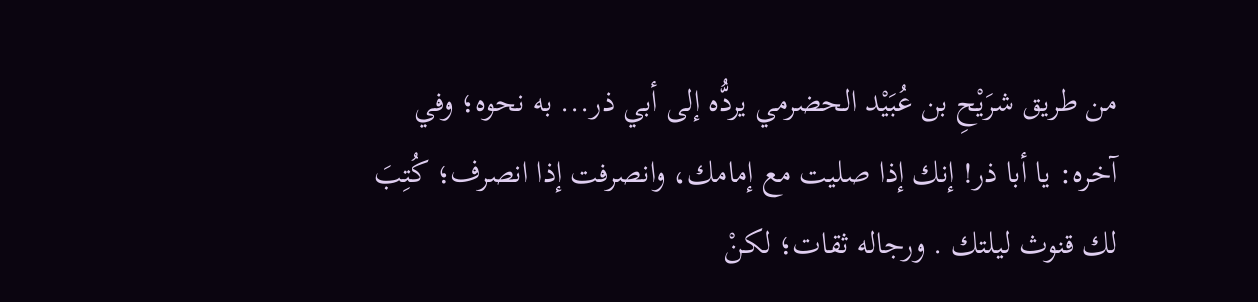من طريق شرَيْحِ بن عُبَيْد الحضرمي يردُّه إلى أبي ذر... به نحوه؛ وفي آخره: يا أبا ذر! إنك إذا صليت مع إمامك، وانصرفت إذا انصرف؛ كُتِبَ لك قنوث ليلتك . ورجاله ثقات؛ لكنْ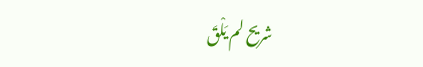شريح لم يَلْقَ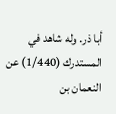أبا ذر. وله شاهد في المستدرك (1/440) عن النعمان بن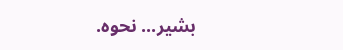بشير... نحوه.